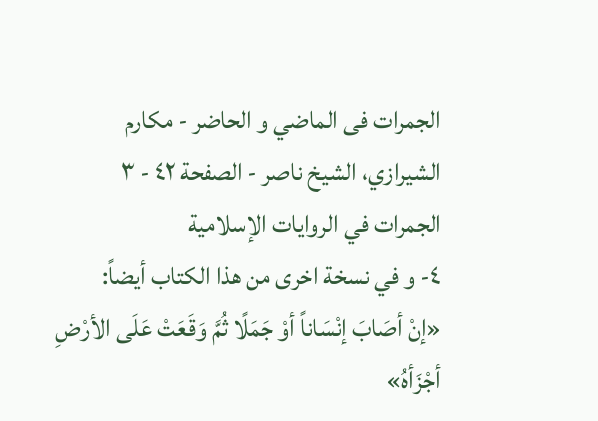الجمرات فى الماضي و الحاضر - مكارم الشيرازي، الشيخ ناصر - الصفحة ٤٢ - ٣ الجمرات في الروايات الإسلامية
٤- و في نسخة اخرى من هذا الكتاب أيضاً:
«إنْ أصَابَ إنْسَاناً أوْ جَمَلًا ثُمَّ وَقَعَتْ عَلَى الأرْضِ أجْزَأهُ»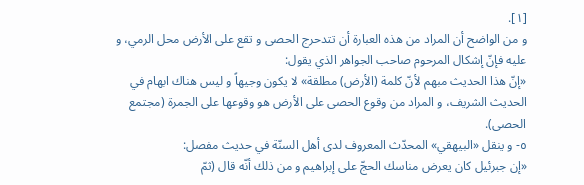[١].
و من الواضح أن المراد من هذه العبارة أن تتدحرج الحصى و تقع على الأرض محل الرمي، و عليه فإنّ إشكال المرحوم صاحب الجواهر الذي يقول:
«إنّ هذا الحديث مبهم لأنّ كلمة (الأرض) مطلقة» لا يكون وجيهاً و ليس هناك ابهام في الحديث الشريف، و المراد من وقوع الحصى على الأرض هو وقوعها على الجمرة (مجتمع الحصى).
٥- و ينقل «البيهقي» المحدّث المعروف لدى أهل السنّة في حديث مفصل:
«إن جبرئيل كان يعرض مناسك الحجّ على إبراهيم و من ذلك أنّه قال (ثمّ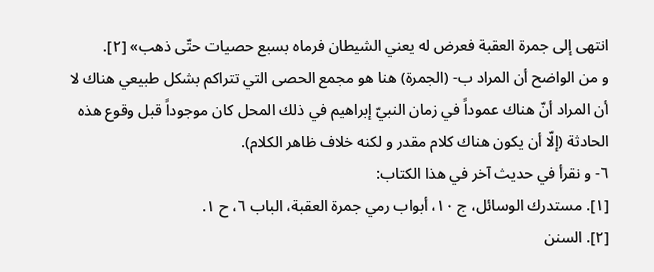انتهى إلى جمرة العقبة فعرض له يعني الشيطان فرماه بسبع حصيات حتّى ذهب» [٢].
و من الواضح أن المراد ب- (الجمرة) هنا هو مجمع الحصى التي تتراكم بشكل طبيعي هناك لا أن المراد أنّ هناك عموداً في زمان النبيّ إبراهيم في ذلك المحل كان موجوداً قبل وقوع هذه الحادثة (إلّا أن يكون هناك كلام مقدر و لكنه خلاف ظاهر الكلام).
٦- و نقرأ في حديث آخر في هذا الكتاب:
[١]. مستدرك الوسائل، ج ١٠، أبواب رمي جمرة العقبة، الباب ٦، ح ١.
[٢]. السنن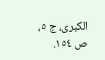الكبرى، ج ٥، ص ١٥٤.